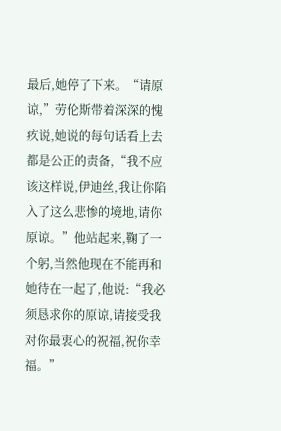最后,她停了下来。“请原谅,”劳伦斯带着深深的愧疚说,她说的每句话看上去都是公正的责备,“我不应该这样说,伊迪丝,我让你陷入了这么悲惨的境地,请你原谅。”他站起来,鞠了一个躬,当然他现在不能再和她待在一起了,他说:“我必须恳求你的原谅,请接受我对你最衷心的祝福,祝你幸福。”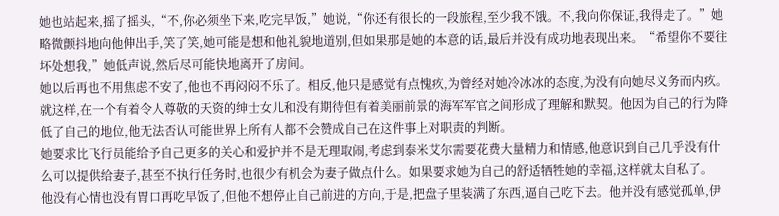她也站起来,摇了摇头,“不,你必须坐下来,吃完早饭,”她说,“你还有很长的一段旅程,至少我不饿。不,我向你保证,我得走了。”她略微颤抖地向他伸出手,笑了笑,她可能是想和他礼貌地道别,但如果那是她的本意的话,最后并没有成功地表现出来。“希望你不要往坏处想我,”她低声说,然后尽可能快地离开了房间。
她以后再也不用焦虑不安了,他也不再闷闷不乐了。相反,他只是感觉有点愧疚,为曾经对她冷冰冰的态度,为没有向她尽义务而内疚。就这样,在一个有着令人尊敬的天资的绅士女儿和没有期待但有着美丽前景的海军军官之间形成了理解和默契。他因为自己的行为降低了自己的地位,他无法否认可能世界上所有人都不会赞成自己在这件事上对职责的判断。
她要求比飞行员能给予自己更多的关心和爱护并不是无理取闹,考虑到泰米艾尔需要花费大量精力和情感,他意识到自己几乎没有什么可以提供给妻子,甚至不执行任务时,也很少有机会为妻子做点什么。如果要求她为自己的舒适牺牲她的幸福,这样就太自私了。
他没有心情也没有胃口再吃早饭了,但他不想停止自己前进的方向,于是,把盘子里装满了东西,逼自己吃下去。他并没有感觉孤单,伊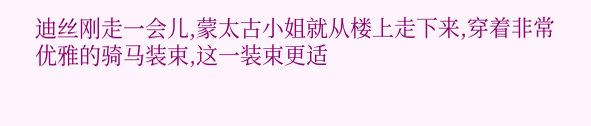迪丝刚走一会儿,蒙太古小姐就从楼上走下来,穿着非常优雅的骑马装束,这一装束更适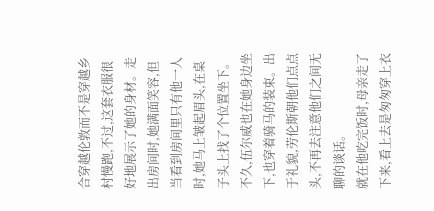合穿越伦敦而不是穿越乡村慢跑,不过,这套衣服很好地展示了她的身材。走出房间时,她满面笑容,但当看到房间里只有他一人时,她马上皱起眉头,在桌子头上找了个位置坐下。不久,伍尔威也在她身边坐下,也穿着骑马的装束。出于礼貌,劳伦斯朝他们点点头,不再去注意他们之间无聊的谈话。
就在他吃完饭时,母亲走了下来,看上去是匆匆穿上衣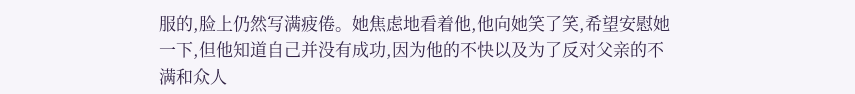服的,脸上仍然写满疲倦。她焦虑地看着他,他向她笑了笑,希望安慰她一下,但他知道自己并没有成功,因为他的不快以及为了反对父亲的不满和众人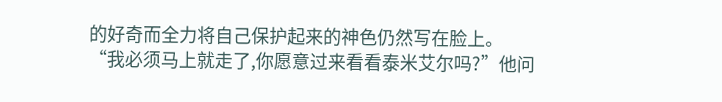的好奇而全力将自己保护起来的神色仍然写在脸上。
“我必须马上就走了,你愿意过来看看泰米艾尔吗?”他问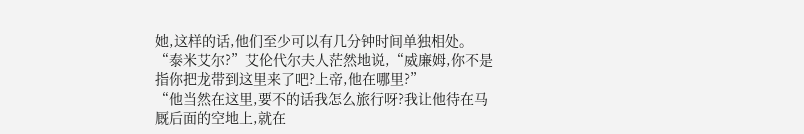她,这样的话,他们至少可以有几分钟时间单独相处。
“泰米艾尔?”艾伦代尔夫人茫然地说,“威廉姆,你不是指你把龙带到这里来了吧?上帝,他在哪里?”
“他当然在这里,要不的话我怎么旅行呀?我让他待在马厩后面的空地上,就在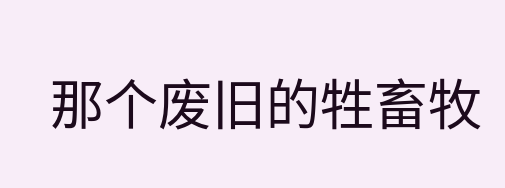那个废旧的牲畜牧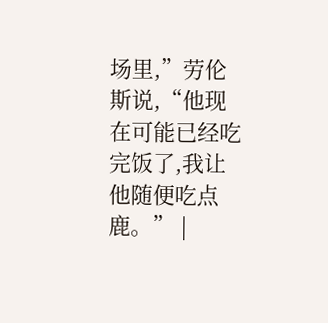场里,”劳伦斯说,“他现在可能已经吃完饭了,我让他随便吃点鹿。” |